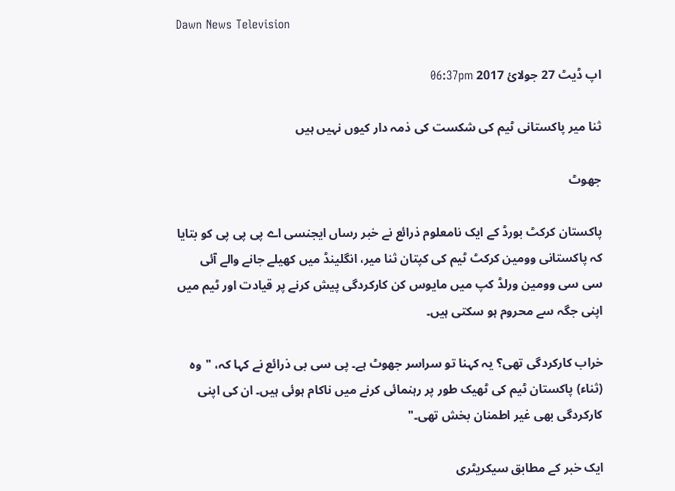Dawn News Television

اپ ڈیٹ 27 جولائ 2017 06:37pm

ثنا میر پاکستانی ٹیم کی شکست کی ذمہ دار کیوں نہیں ہیں

جھوٹ

پاکستان کرکٹ بورڈ کے ایک نامعلوم ذرائع نے خبر رساں ایجنسی اے پی پی پی کو بتایا کہ پاکستانی وومین کرکٹ ٹیم کی کپتان ثنا میر، انگلینڈ میں کھیلے جانے والے آئی سی سی وومین ورلڈ کپ میں مایوس کن کارکردگی پیش کرنے پر قیادت اور ٹیم میں اپنی جگہ سے محروم ہو سکتی ہیں۔

خراب کارکردگی تھی؟ یہ کہنا تو سراسر جھوٹ ہے۔ پی سی بی ذرائع نے کہا کہ، "وہ (ثناء) پاکستان ٹیم کی ٹھیک طور پر رہنمائی کرنے میں ناکام ہوئی ہیں۔ ان کی اپنی کارکردگی بھی غیر اطمنان بخش تھی۔"

ایک خبر کے مطابق سیکریٹری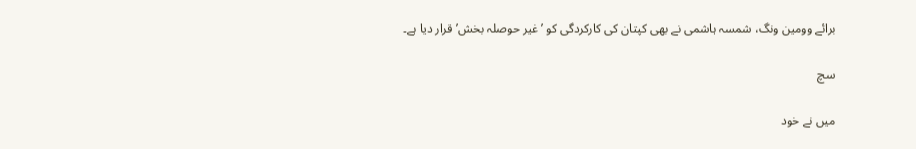برائے وومین ونگ، شمسہ ہاشمی نے بھی کپتان کی کارکردگی کو ’غیر حوصلہ بخش’ قرار دیا ہے۔

سچ

میں نے خود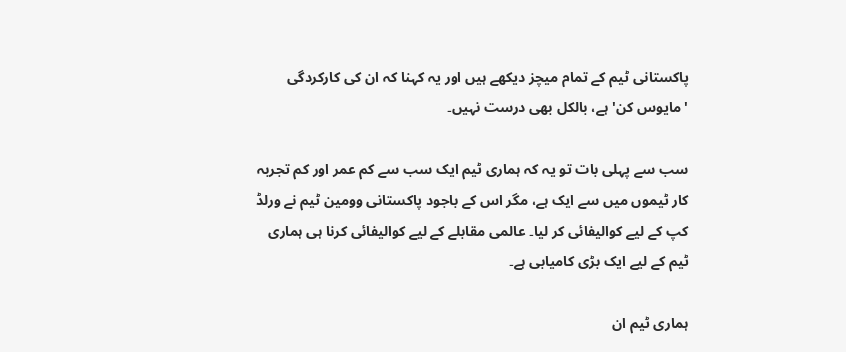پاکستانی ٹیم کے تمام میچز دیکھے ہیں اور یہ کہنا کہ ان کی کارکردگی 'مایوس کن' ہے، بالکل بھی درست نہیں۔

سب سے پہلی بات تو یہ کہ ہماری ٹیم ایک سب سے کم عمر اور کم تجربہ کار ٹیموں میں سے ایک ہے، مگر اس کے باجود پاکستانی وومین ٹیم نے ورلڈ کپ کے لیے کوالیفائی کر لیا۔ عالمی مقابلے کے لیے کوالیفائی کرنا ہی ہماری ٹیم کے لیے ایک بڑی کامیابی ہے۔

ہماری ٹیم ان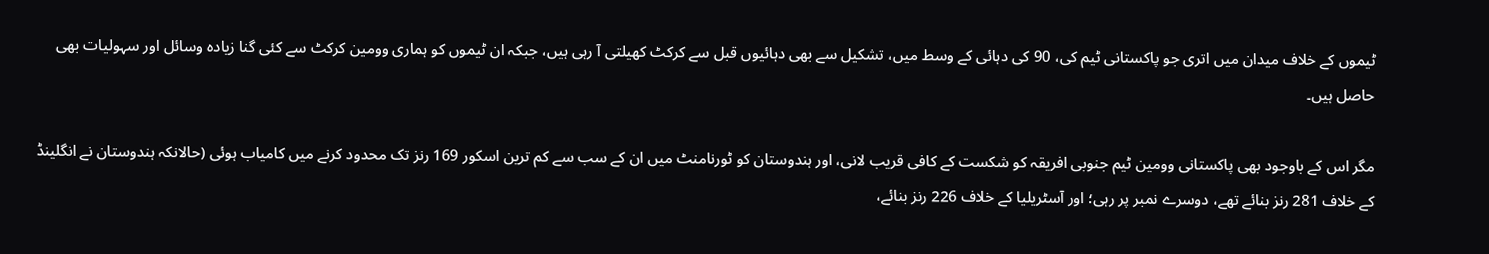ٹیموں کے خلاف میدان میں اتری جو پاکستانی ٹیم کی، 90 کی دہائی کے وسط میں، تشکیل سے بھی دہائیوں قبل سے کرکٹ کھیلتی آ رہی ہیں، جبکہ ان ٹیموں کو ہماری وومین کرکٹ سے کئی گنا زیادہ وسائل اور سہولیات بھی حاصل ہیں۔

مگر اس کے باوجود بھی پاکستانی وومین ٹیم جنوبی افریقہ کو شکست کے کافی قریب لانی، اور ہندوستان کو ٹورنامنٹ میں ان کے سب سے کم ترین اسکور 169 رنز تک محدود کرنے میں کامیاب ہوئی (حالانکہ ہندوستان نے انگلینڈ کے خلاف 281 رنز بنائے تھے، دوسرے نمبر پر رہی؛ اور آسٹریلیا کے خلاف 226 رنز بنائے،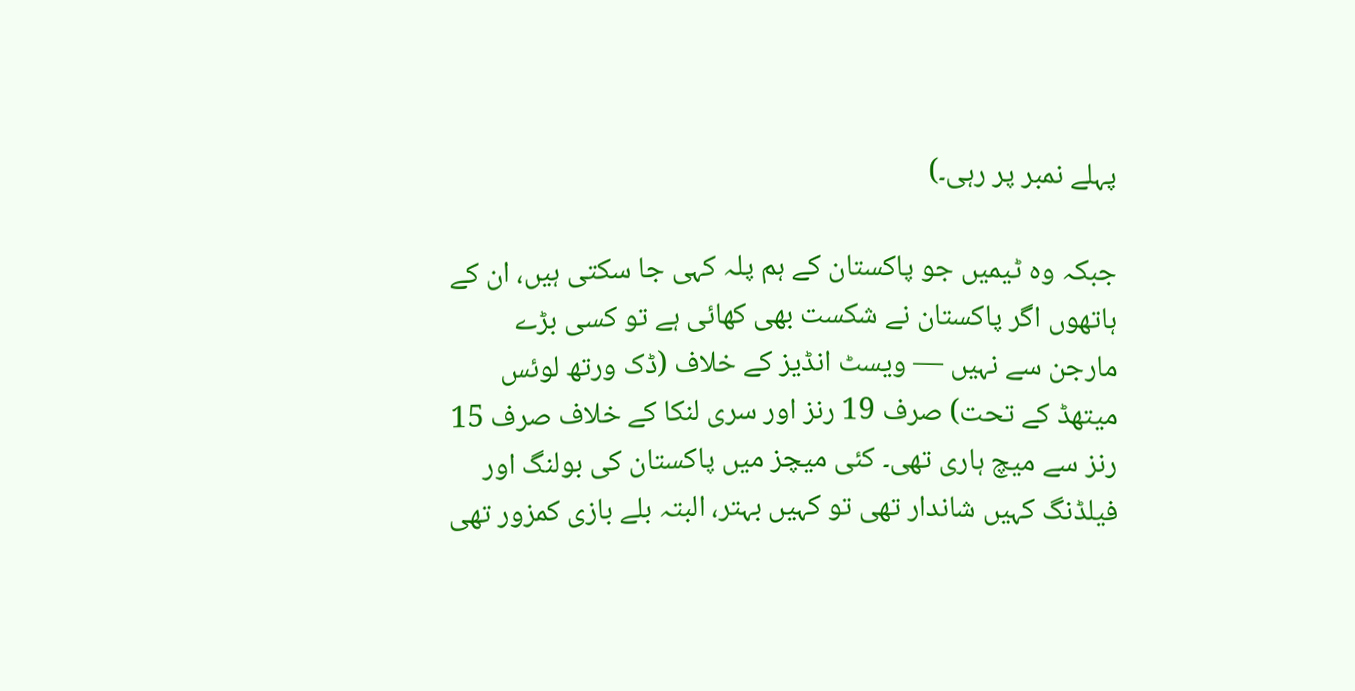پہلے نمبر پر رہی۔)

جبکہ وہ ٹیمیں جو پاکستان کے ہم پلہ کہی جا سکتی ہیں، ان کے ہاتھوں اگر پاکستان نے شکست بھی کھائی ہے تو کسی بڑے مارجن سے نہیں — ویسٹ انڈیز کے خلاف (ڈک ورتھ لوئس میتھڈ کے تحت) صرف 19 رنز اور سری لنکا کے خلاف صرف 15 رنز سے میچ ہاری تھی۔ کئی میچز میں پاکستان کی بولنگ اور فیلڈنگ کہیں شاندار تھی تو کہیں بہتر، البتہ بلے بازی کمزور تھی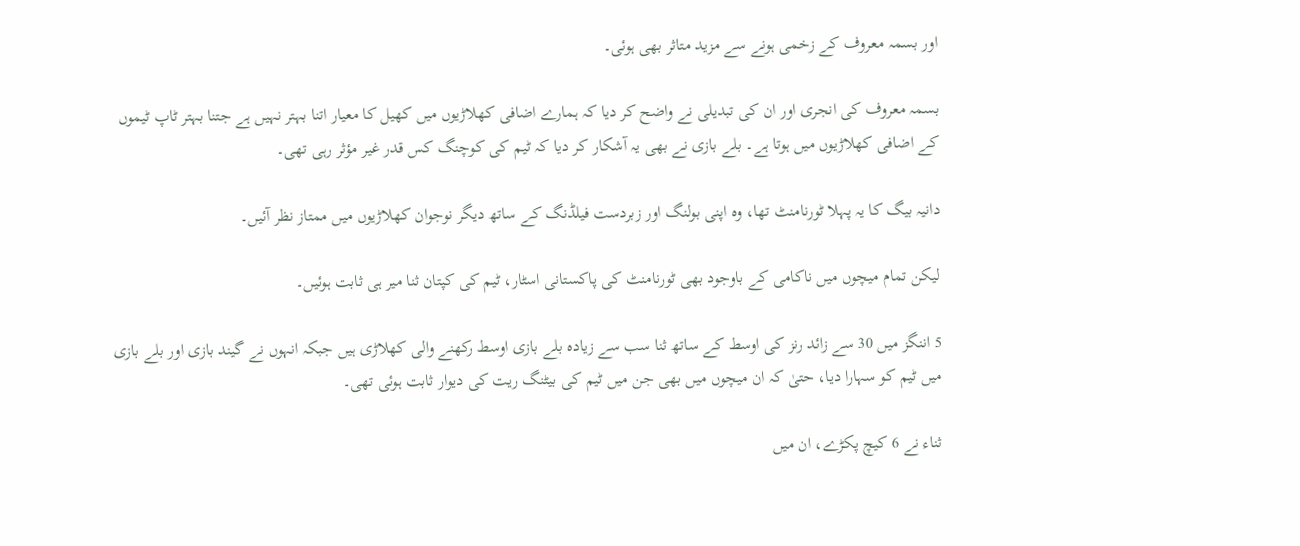اور بسمہ معروف کے زخمی ہونے سے مزید متاثر بھی ہوئی۔

بسمہ معروف کی انجری اور ان کی تبدیلی نے واضح کر دیا کہ ہمارے اضافی کھلاڑیوں میں کھیل کا معیار اتنا بہتر نہیں ہے جتنا بہتر ٹاپ ٹیموں کے اضافی کھلاڑیوں میں ہوتا ہے۔ بلے بازی نے بھی یہ آشکار کر دیا کہ ٹیم کی کوچنگ کس قدر غیر مؤثر رہی تھی۔

دانیہ بیگ کا یہ پہلا ٹورنامنٹ تھا، وہ اپنی بولنگ اور زبردست فیلڈنگ کے ساتھ دیگر نوجوان کھلاڑیوں میں ممتاز نظر آئیں۔

لیکن تمام میچوں میں ناکامی کے باوجود بھی ٹورنامنٹ کی پاکستانی اسٹار، ٹیم کی کپتان ثنا میر ہی ثابت ہوئیں۔

5 اننگز میں 30 سے زائد رنز کی اوسط کے ساتھ ثنا سب سے زیادہ بلے بازی اوسط رکھنے والی کھلاڑی ہیں جبکہ انہوں نے گیند بازی اور بلے بازی میں ٹیم کو سہارا دیا، حتیٰ کہ ان میچوں میں بھی جن میں ٹیم کی بیٹنگ ریت کی دیوار ثابت ہوئی تھی۔

ثناء نے 6 کیچ پکڑے، ان میں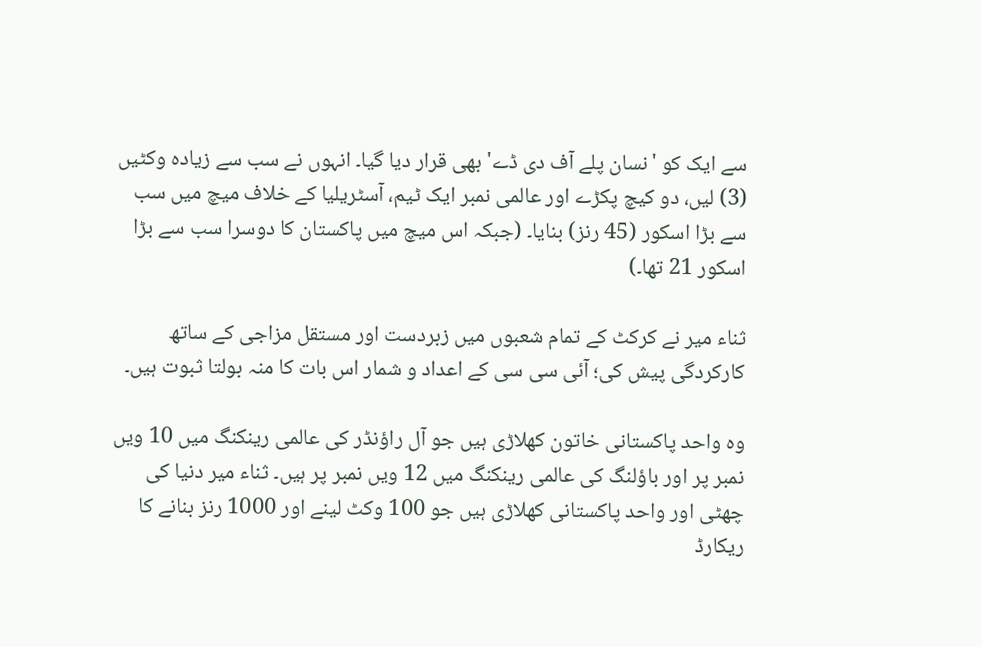سے ایک کو 'نسان پلے آف دی ڈے' بھی قرار دیا گیا۔ انہوں نے سب سے زیادہ وکٹیں (3) لیں، دو کیچ پکڑے اور عالمی نمبر ایک ٹیم، آسٹریلیا کے خلاف میچ میں سب سے بڑا اسکور (45 رنز) بنایا۔ (جبکہ اس میچ میں پاکستان کا دوسرا سب سے بڑا اسکور 21 تھا۔)

ثناء میر نے کرکٹ کے تمام شعبوں میں زبردست اور مستقل مزاجی کے ساتھ کارکردگی پیش کی؛ آئی سی سی کے اعداد و شمار اس بات کا منہ بولتا ثبوت ہیں۔

وہ واحد پاکستانی خاتون کھلاڑی ہیں جو آل راؤنڈر کی عالمی رینکنگ میں 10 ویں نمبر پر اور باؤلنگ کی عالمی رینکنگ میں 12 ویں نمبر پر ہیں۔ ثناء میر دنیا کی چھٹی اور واحد پاکستانی کھلاڑی ہیں جو 100 وکٹ لینے اور 1000 رنز بنانے کا ریکارڈ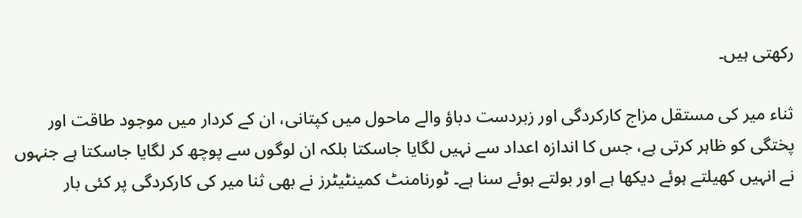رکھتی ہیں۔

ثناء میر کی مستقل مزاج کارکردگی اور زبردست دباؤ والے ماحول میں کپتانی، ان کے کردار میں موجود طاقت اور پختگی کو ظاہر کرتی ہے، جس کا اندازہ اعداد سے نہیں لگایا جاسکتا بلکہ ان لوگوں سے پوچھ کر لگایا جاسکتا ہے جنہوں نے انہیں کھیلتے ہوئے دیکھا ہے اور بولتے ہوئے سنا ہے۔ ٹورنامنٹ کمینٹیٹرز نے بھی ثنا میر کی کارکردگی پر کئی بار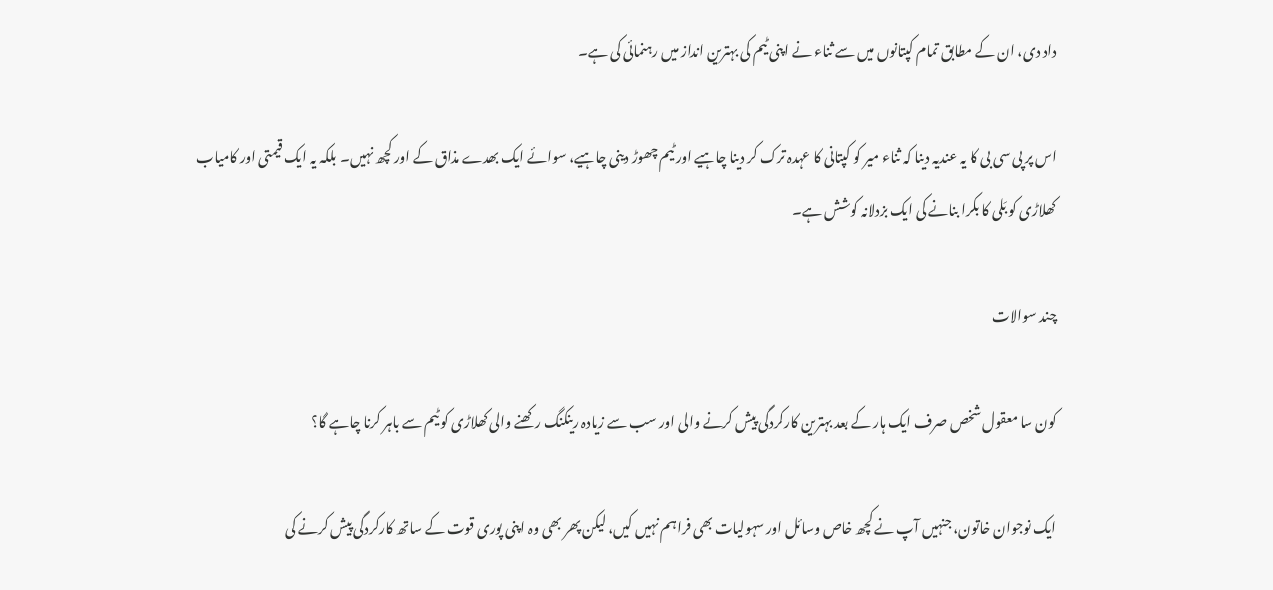داد دی، ان کے مطابق تمام کپتانوں میں سے ثناء نے اپنی ٹیم کی بہترین انداز میں رہنمائی کی ہے۔

اس پر پی سی بی کا یہ عندیہ دینا کہ ثناء میر کو کپتانی کا عہدہ ترک کر دینا چاہیے اور ٹیم چھوڑ دینی چاہیے، سوائے ایک بھدے مذاق کے اور کچھ نہیں۔ بلکہ یہ ایک قیمتی اور کامیاب کھلاڑی کو بَلی کا بکرا بنانے کی ایک بزدلانہ کوشش ہے۔

چند سوالات

کون سا معقول شخص صرف ایک ہار کے بعد بہترین کارکردگی پیش کرنے والی اور سب سے زیادہ رینکنگ رکھنے والی کھلاڑی کو ٹیم سے باہر کرنا چاہے گا؟

ایک نوجوان خاتون، جنہیں آپ نے کچھ خاص وسائل اور سہولیات بھی فراہم نہیں کیں، لیکن پھر بھی وہ اپنی پوری قوت کے ساتھ کارکردگی پیش کرنے کی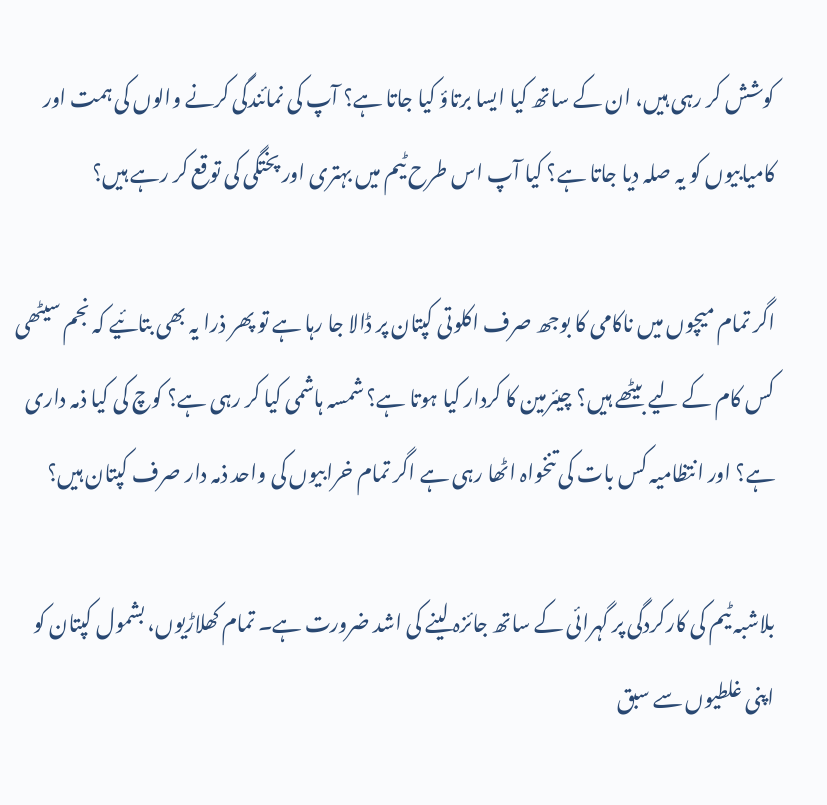کوشش کر رہی ہیں، ان کے ساتھ کیا ایسا برتاؤ کیا جاتا ہے؟ آپ کی نمائندگی کرنے والوں کی ہمت اور کامیابیوں کو یہ صلہ دیا جاتا ہے؟ کیا آپ اس طرح ٹیم میں بہتری اور پختگی کی توقع کر رہے ہیں؟

اگر تمام میچوں میں ناکامی کا بوجھ صرف اکلوتی کپتان پر ڈالا جا رہا ہے تو پھر ذرا یہ بھی بتائیے کہ نجم سیٹھی کس کام کے لیے بیٹھے ہیں؟ چیئرمین کا کردار کیا ہوتا ہے؟ شمسہ ہاشمی کیا کر رہی ہے؟ کوچ کی کیا ذمہ داری ہے؟ اور انتظامیہ کس بات کی تنخواہ اٹھا رہی ہے اگر تمام خرابیوں کی واحد ذمہ دار صرف کپتان ہیں؟

بلاشبہ ٹیم کی کارکردگی پر گہرائی کے ساتھ جائزہ لینے کی اشد ضرورت ہے۔ تمام کھلاڑیوں، بشمول کپتان کو اپنی غلطیوں سے سبق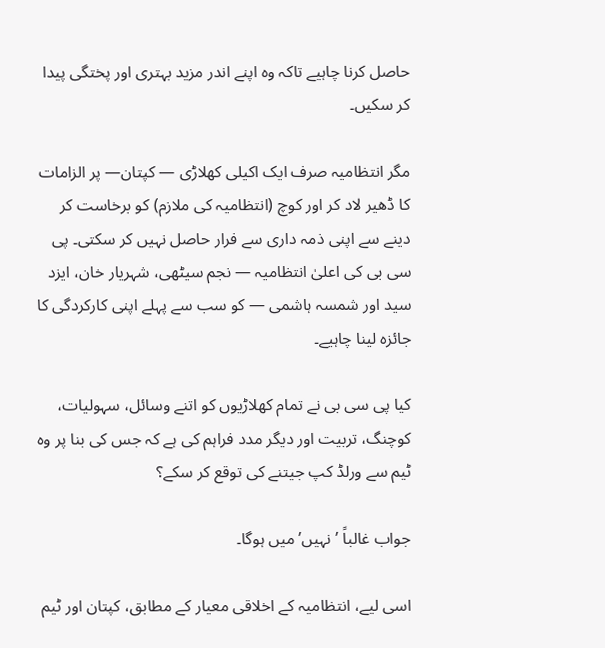حاصل کرنا چاہیے تاکہ وہ اپنے اندر مزید بہتری اور پختگی پیدا کر سکیں۔

مگر انتظامیہ صرف ایک اکیلی کھلاڑی — کپتان— پر الزامات کا ڈھیر لاد کر اور کوچ (انتظامیہ کی ملازم) کو برخاست کر دینے سے اپنی ذمہ داری سے فرار حاصل نہیں کر سکتی۔ پی سی بی کی اعلیٰ انتظامیہ — نجم سیٹھی، شہریار خان، ایزد سید اور شمسہ ہاشمی — کو سب سے پہلے اپنی کارکردگی کا جائزہ لینا چاہیے۔

کیا پی سی بی نے تمام کھلاڑیوں کو اتنے وسائل، سہولیات، کوچنگ، تربیت اور دیگر مدد فراہم کی ہے کہ جس کی بنا پر وہ ٹیم سے ورلڈ کپ جیتنے کی توقع کر سکے؟

جواب غالباً ’نہیں’ میں ہوگا۔

اسی لیے، انتظامیہ کے اخلاقی معیار کے مطابق، کپتان اور ٹیم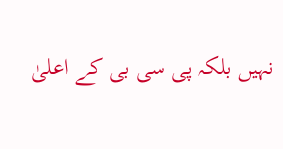نہیں بلکہ پی سی بی کے اعلیٰ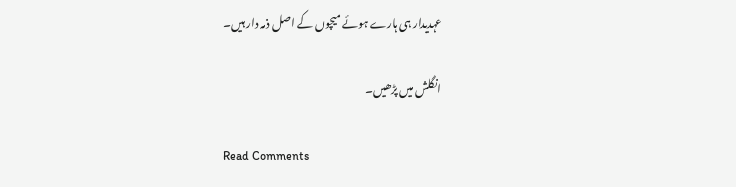عہدیدار ہی ہارے ہوئے میچوں کے اصل ذمہ دار ہیں۔

انگلش میں پڑھیں۔

Read Comments